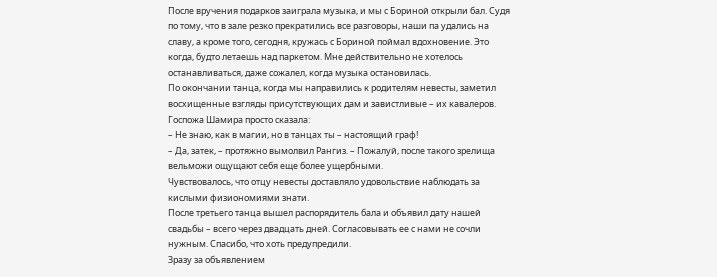После вручения подарков заиграла музыка, и мы с Бориной открыли бал. Судя по тому, что в зале резко прекратились все разговоры, наши па удались на славу, а кроме того, сегодня, кружась с Бориной поймал вдохновение. Это когда, будто летаешь над паркетом. Мне действительно не хотелось останавливаться, даже сожалел, когда музыка остановилась.
По окончании танца, когда мы направились к родителям невесты, заметил восхищенные взгляды присутствующих дам и завистливые – их кавалеров.
Госпожа Шамира просто сказала:
– Не знаю, как в магии, но в танцах ты – настоящий граф!
– Да, затек, – протяжно вымолвил Рангиз. – Пожалуй, после такого зрелища вельможи ощущают себя еще более ущербными.
Чувствовалось, что отцу невесты доставляло удовольствие наблюдать за кислыми физиономиями знати.
После третьего танца вышел распорядитель бала и объявил дату нашей свадьбы – всего через двадцать дней. Согласовывать ее с нами не сочли нужным. Спасибо, что хоть предупредили.
Зразу за объявлением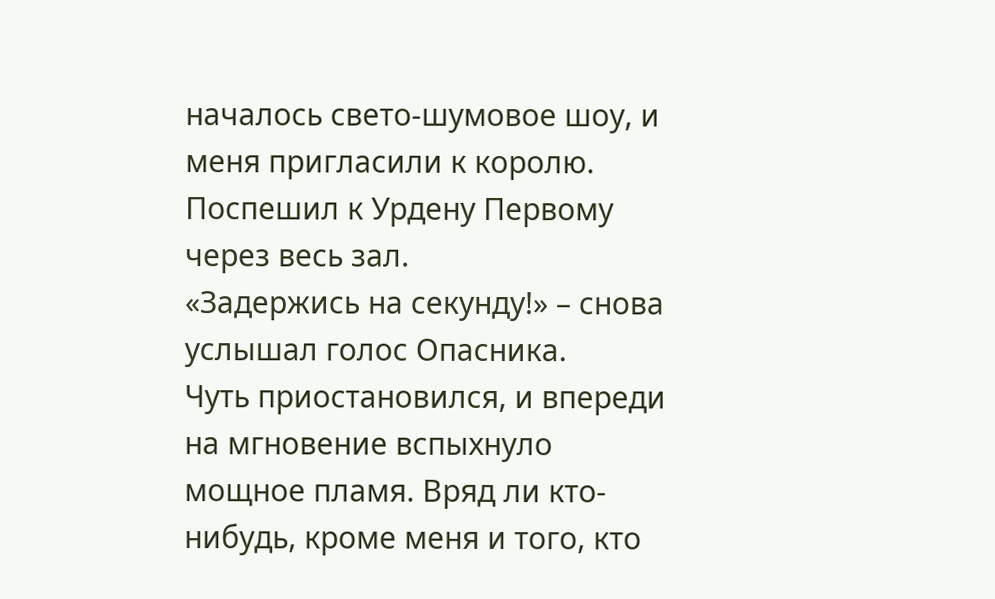началось свето-шумовое шоу, и меня пригласили к королю. Поспешил к Урдену Первому через весь зал.
«Задержись на секунду!» – снова услышал голос Опасника.
Чуть приостановился, и впереди на мгновение вспыхнуло мощное пламя. Вряд ли кто-нибудь, кроме меня и того, кто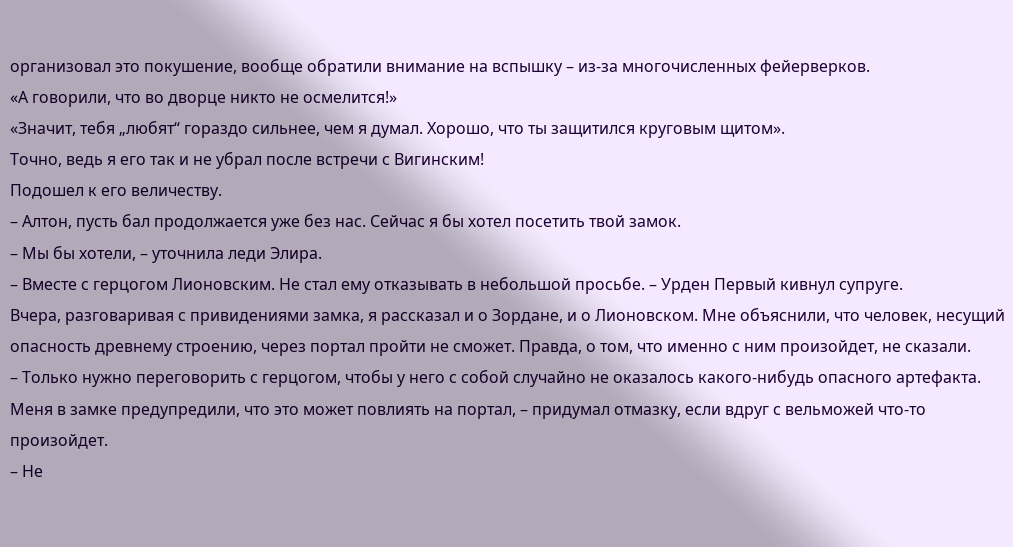организовал это покушение, вообще обратили внимание на вспышку – из-за многочисленных фейерверков.
«А говорили, что во дворце никто не осмелится!»
«Значит, тебя „любят“ гораздо сильнее, чем я думал. Хорошо, что ты защитился круговым щитом».
Точно, ведь я его так и не убрал после встречи с Вигинским!
Подошел к его величеству.
– Алтон, пусть бал продолжается уже без нас. Сейчас я бы хотел посетить твой замок.
– Мы бы хотели, – уточнила леди Элира.
– Вместе с герцогом Лионовским. Не стал ему отказывать в небольшой просьбе. – Урден Первый кивнул супруге.
Вчера, разговаривая с привидениями замка, я рассказал и о Зордане, и о Лионовском. Мне объяснили, что человек, несущий опасность древнему строению, через портал пройти не сможет. Правда, о том, что именно с ним произойдет, не сказали.
– Только нужно переговорить с герцогом, чтобы у него с собой случайно не оказалось какого-нибудь опасного артефакта. Меня в замке предупредили, что это может повлиять на портал, – придумал отмазку, если вдруг с вельможей что-то произойдет.
– Не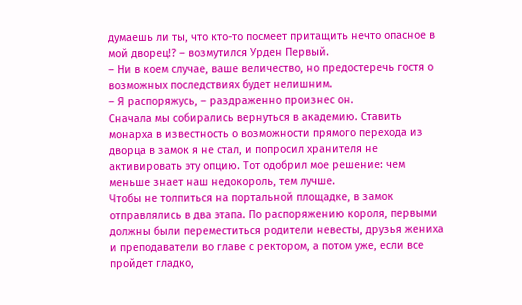думаешь ли ты, что кто-то посмеет притащить нечто опасное в мой дворец!? – возмутился Урден Первый.
– Ни в коем случае, ваше величество, но предостеречь гостя о возможных последствиях будет нелишним.
– Я распоряжусь, – раздраженно произнес он.
Сначала мы собирались вернуться в академию. Ставить монарха в известность о возможности прямого перехода из дворца в замок я не стал, и попросил хранителя не активировать эту опцию. Тот одобрил мое решение: чем меньше знает наш недокороль, тем лучше.
Чтобы не толпиться на портальной площадке, в замок отправлялись в два этапа. По распоряжению короля, первыми должны были переместиться родители невесты, друзья жениха и преподаватели во главе с ректором, а потом уже, если все пройдет гладко,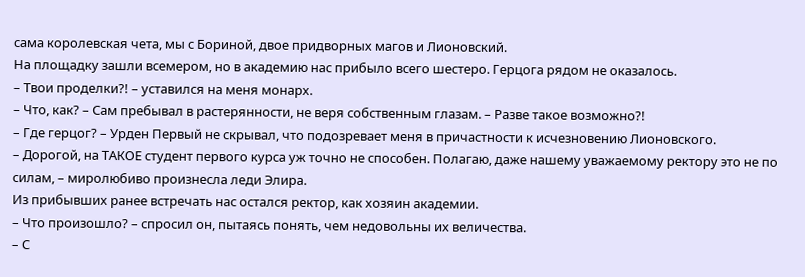сама королевская чета, мы с Бориной, двое придворных магов и Лионовский.
На площадку зашли всемером, но в академию нас прибыло всего шестеро. Герцога рядом не оказалось.
– Твои проделки?! – уставился на меня монарх.
– Что, как? – Сам пребывал в растерянности, не веря собственным глазам. – Разве такое возможно?!
– Где герцог? – Урден Первый не скрывал, что подозревает меня в причастности к исчезновению Лионовского.
– Дорогой, на ТАКОЕ студент первого курса уж точно не способен. Полагаю, даже нашему уважаемому ректору это не по силам, – миролюбиво произнесла леди Элира.
Из прибывших ранее встречать нас остался ректор, как хозяин академии.
– Что произошло? – спросил он, пытаясь понять, чем недовольны их величества.
– С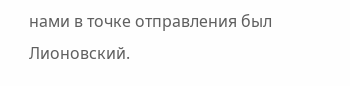нами в точке отправления был Лионовский.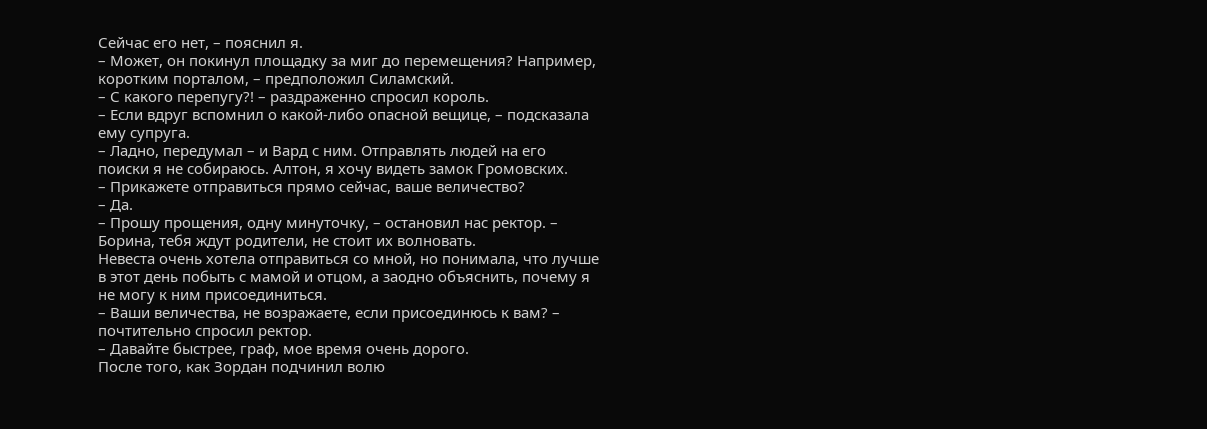Сейчас его нет, – пояснил я.
– Может, он покинул площадку за миг до перемещения? Например, коротким порталом, – предположил Силамский.
– С какого перепугу?! – раздраженно спросил король.
– Если вдруг вспомнил о какой-либо опасной вещице, – подсказала ему супруга.
– Ладно, передумал – и Вард с ним. Отправлять людей на его поиски я не собираюсь. Алтон, я хочу видеть замок Громовских.
– Прикажете отправиться прямо сейчас, ваше величество?
– Да.
– Прошу прощения, одну минуточку, – остановил нас ректор. – Борина, тебя ждут родители, не стоит их волновать.
Невеста очень хотела отправиться со мной, но понимала, что лучше в этот день побыть с мамой и отцом, а заодно объяснить, почему я не могу к ним присоединиться.
– Ваши величества, не возражаете, если присоединюсь к вам? – почтительно спросил ректор.
– Давайте быстрее, граф, мое время очень дорого.
После того, как Зордан подчинил волю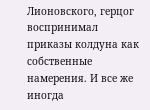Лионовского, герцог воспринимал приказы колдуна как собственные намерения. И все же иногда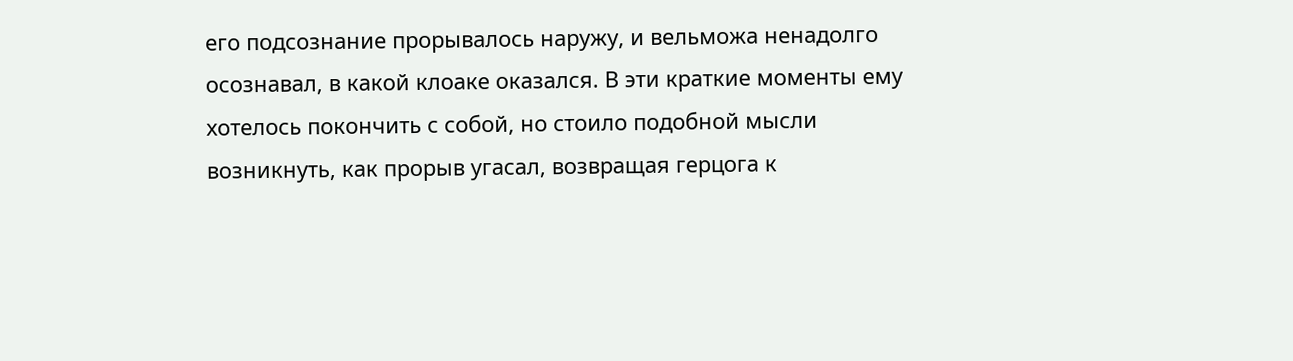его подсознание прорывалось наружу, и вельможа ненадолго осознавал, в какой клоаке оказался. В эти краткие моменты ему хотелось покончить с собой, но стоило подобной мысли возникнуть, как прорыв угасал, возвращая герцога к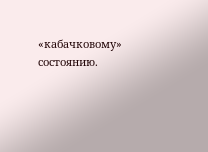«кабачковому» состоянию.